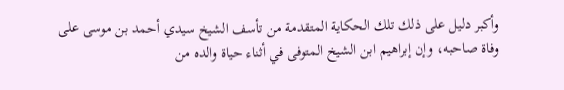وأكبر دليل على ذلك تلك الحكاية المتقدمة من تأسف الشيخ سيدي أحمد بن موسى على وفاة صاحبه، وإن إبراهيم ابن الشيخ المتوفى في أثناء حياة والده من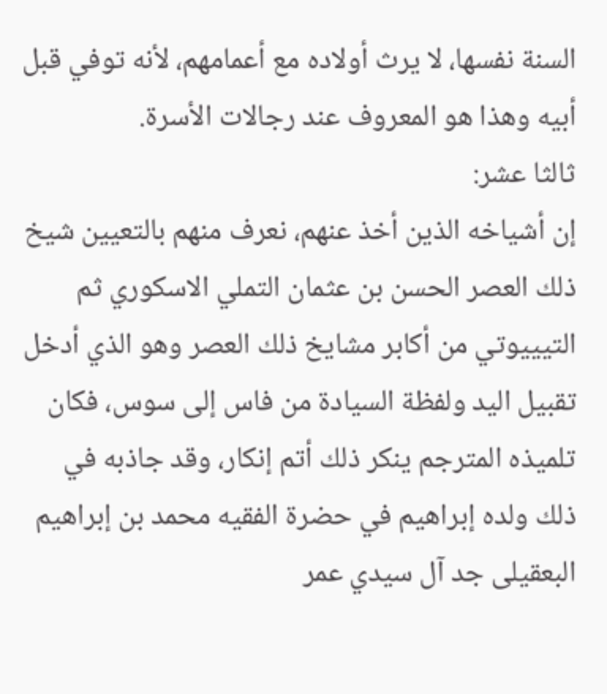السنة نفسها، لا يرث أولاده مع أعمامهم، لأنه توفي قبل أبيه وهذا هو المعروف عند رجالات الأسرة.
ثالثا عشر:
إن أشياخه الذين أخذ عنهم، نعرف منهم بالتعيين شيخ ذلك العصر الحسن بن عثمان التملي الاسكوري ثم التيييوتي من أكابر مشايخ ذلك العصر وهو الذي أدخل تقبيل اليد ولفظة السيادة من فاس إلى سوس، فكان تلميذه المترجم ينكر ذلك أتم إنكار، وقد جاذبه في ذلك ولده إبراهيم في حضرة الفقيه محمد بن إبراهيم البعقيلى جد آل سيدي عمر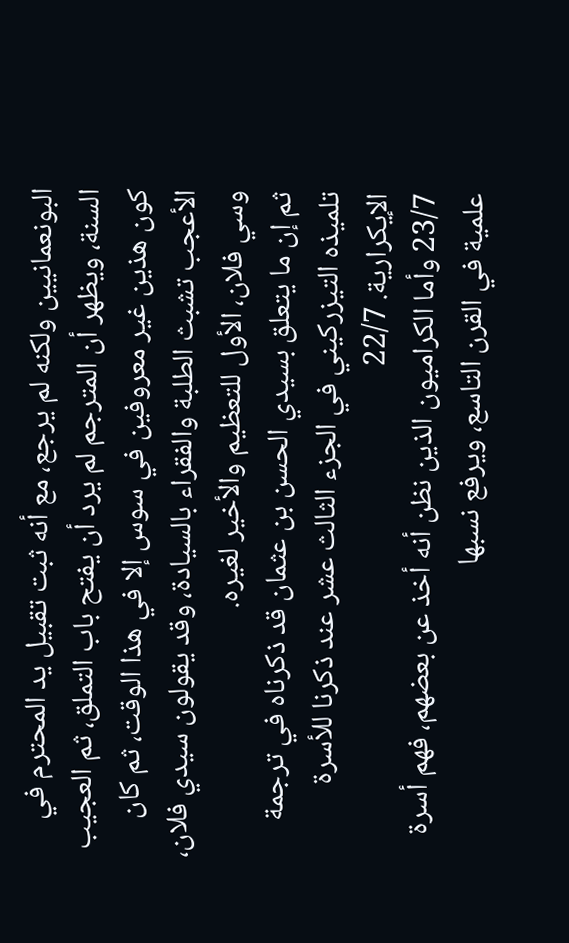البونعمانيين ولكنه لم يرجع، مع أنه ثبت تقبيل يد المحترم في السنة، ويظهر أن المترجم لم يرد أن يفتح باب التملق، ثم العجيب كون هذين غير معروفين في سوس إلا في هذا الوقت، ثم كان الأعجب تشبث الطلبة والفقراء بالسيادة، وقد يقولون سيدي فلان، وسي فلان، الأول للتعظيم والأخير لغيره.
ثم إن ما يتعلق بسيدي الحسن بن عثمان قد ذكرناه في ترجمة تلميذه التيزركيني في الجزء الثالث عشر عند ذكرنا للأسرة الإيكرارية. 22/7
23/7 وأما الكراميون الذين نظن أنه أخذ عن بعضهم، فهم أسرة علمية في القرن التاسع، ويرفع نسبها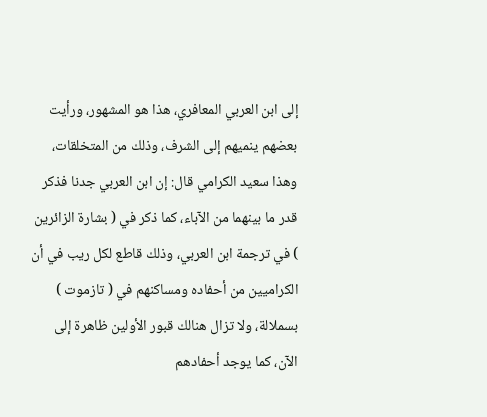إلى ابن العربي المعافري، هذا هو المشهور، ورأيت بعضهم ينميهم إلى الشرف، وذلك من المتخلقات، وهذا سعيد الكرامي قال: إن ابن العربي جدنا فذكر قدر ما بينهما من الآباء، كما ذكر في ( بشارة الزائرين ) في ترجمة ابن العربي، وذلك قاطع لكل ريب في أن الكراميين من أحفاده ومساكنهم في ( تازموت ) بسملالة، ولا تزال هنالك قبور الأولين ظاهرة إلى الآن، كما يوجد أحفادهم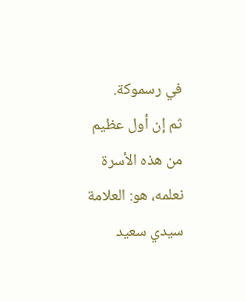في رسموكة.
ثم إن أول عظيم من هذه الأسرة نعلمه، هو: العلامة سيدي سعيد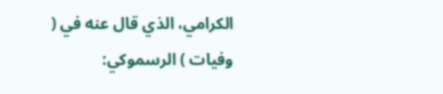الكرامي، الذي قال عنه في ( وفيات ) الرسموكي: